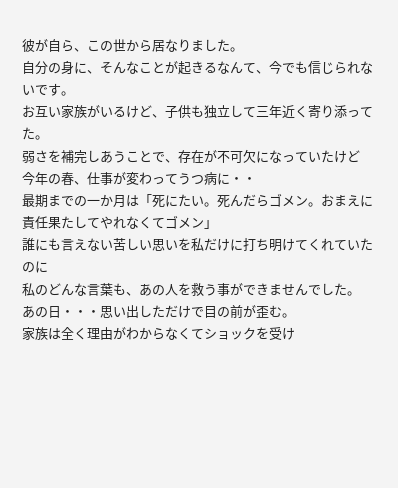彼が自ら、この世から居なりました。
自分の身に、そんなことが起きるなんて、今でも信じられないです。
お互い家族がいるけど、子供も独立して三年近く寄り添ってた。
弱さを補完しあうことで、存在が不可欠になっていたけど
今年の春、仕事が変わってうつ病に・・
最期までの一か月は「死にたい。死んだらゴメン。おまえに責任果たしてやれなくてゴメン」
誰にも言えない苦しい思いを私だけに打ち明けてくれていたのに
私のどんな言葉も、あの人を救う事ができませんでした。
あの日・・・思い出しただけで目の前が歪む。
家族は全く理由がわからなくてショックを受け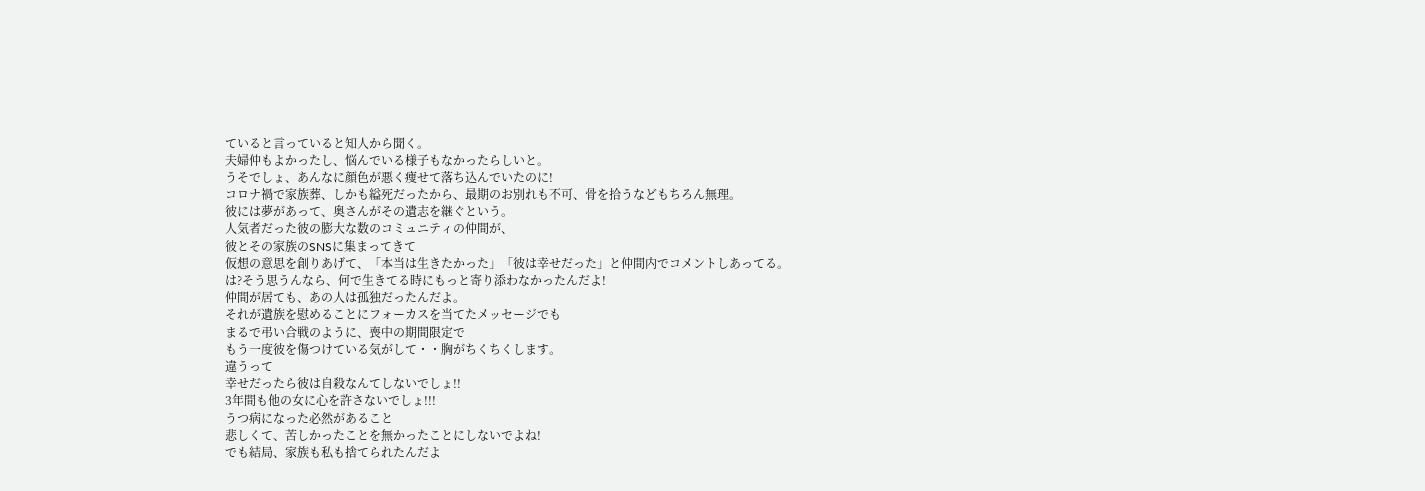ていると言っていると知人から聞く。
夫婦仲もよかったし、悩んでいる様子もなかったらしいと。
うそでしょ、あんなに顔色が悪く痩せて落ち込んでいたのに!
コロナ禍で家族葬、しかも縊死だったから、最期のお別れも不可、骨を拾うなどもちろん無理。
彼には夢があって、奥さんがその遺志を継ぐという。
人気者だった彼の膨大な数のコミュニティの仲間が、
彼とその家族のSNSに集まってきて
仮想の意思を創りあげて、「本当は生きたかった」「彼は幸せだった」と仲間内でコメントしあってる。
は?そう思うんなら、何で生きてる時にもっと寄り添わなかったんだよ!
仲間が居ても、あの人は孤独だったんだよ。
それが遺族を慰めることにフォーカスを当てたメッセージでも
まるで弔い合戦のように、喪中の期間限定で
もう一度彼を傷つけている気がして・・胸がちくちくします。
違うって
幸せだったら彼は自殺なんてしないでしょ!!
3年間も他の女に心を許さないでしょ!!!
うつ病になった必然があること
悲しくて、苦しかったことを無かったことにしないでよね!
でも結局、家族も私も捨てられたんだよ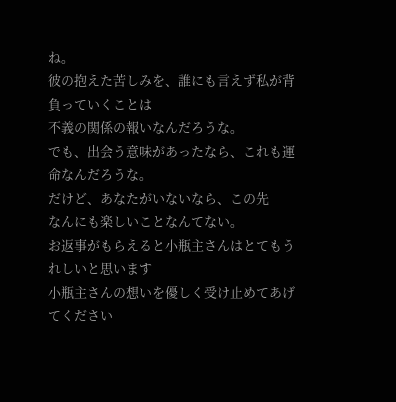ね。
彼の抱えた苦しみを、誰にも言えず私が背負っていくことは
不義の関係の報いなんだろうな。
でも、出会う意味があったなら、これも運命なんだろうな。
だけど、あなたがいないなら、この先
なんにも楽しいことなんてない。
お返事がもらえると小瓶主さんはとてもうれしいと思います
小瓶主さんの想いを優しく受け止めてあげてください